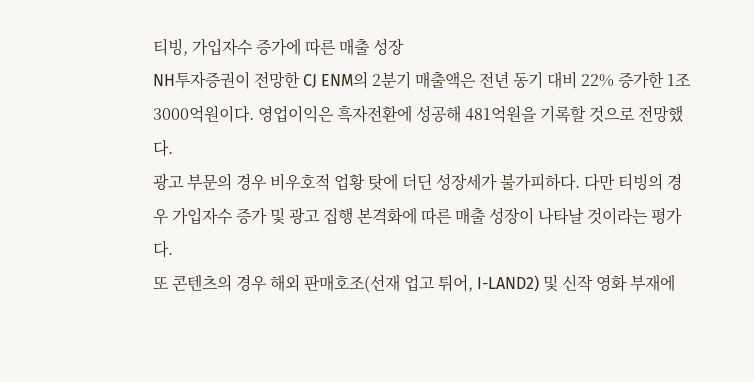티빙, 가입자수 증가에 따른 매출 성장
NH투자증권이 전망한 CJ ENM의 2분기 매출액은 전년 동기 대비 22% 증가한 1조3000억원이다. 영업이익은 흑자전환에 성공해 481억원을 기록할 것으로 전망했다.
광고 부문의 경우 비우호적 업황 탓에 더딘 성장세가 불가피하다. 다만 티빙의 경우 가입자수 증가 및 광고 집행 본격화에 따른 매출 성장이 나타날 것이라는 평가다.
또 콘텐츠의 경우 해외 판매호조(선재 업고 튀어, I-LAND2) 및 신작 영화 부재에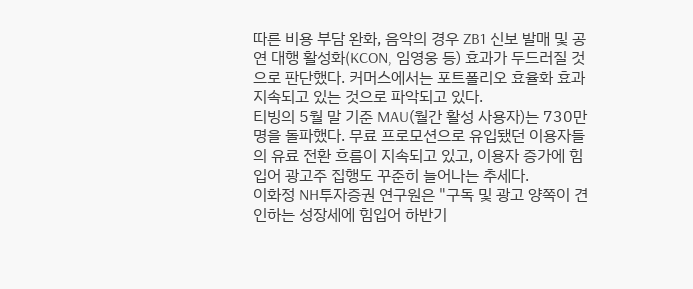따른 비용 부담 완화, 음악의 경우 ZB1 신보 발매 및 공연 대행 활성화(KCON, 임영웅 등) 효과가 두드러질 것으로 판단했다. 커머스에서는 포트폴리오 효율화 효과 지속되고 있는 것으로 파악되고 있다.
티빙의 5월 말 기준 MAU(월간 활성 사용자)는 730만명을 돌파했다. 무료 프로모션으로 유입됐던 이용자들의 유료 전환 흐름이 지속되고 있고, 이용자 증가에 힘입어 광고주 집행도 꾸준히 늘어나는 추세다.
이화정 NH투자증권 연구원은 "구독 및 광고 양쪽이 견인하는 성장세에 힘입어 하반기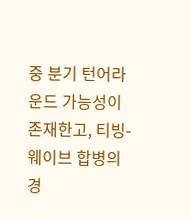중 분기 턴어라운드 가능성이 존재한고, 티빙-웨이브 합병의 경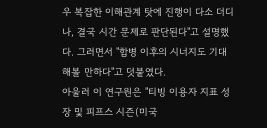우 복잡한 이해관계 탓에 진행이 다소 더디나, 결국 시간 문제로 판단된다"고 설명했다. 그러면서 "합병 이후의 시너지도 기대해볼 만하다"고 덧붙였다.
아울러 이 연구원은 "티빙 이용자 지표 성장 및 피프스 시즌(미국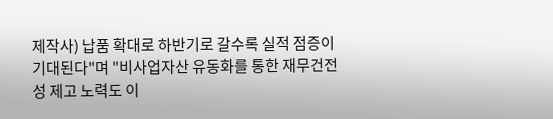제작사) 납품 확대로 하반기로 갈수록 실적 점증이 기대된다"며 "비사업자산 유동화를 통한 재무건전성 제고 노력도 이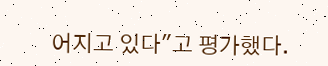어지고 있다"고 평가했다.